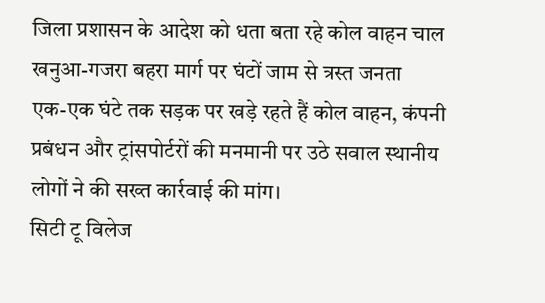जिला प्रशासन के आदेश को धता बता रहे कोल वाहन चाल खनुआ-गजरा बहरा मार्ग पर घंटों जाम से त्रस्त जनता
एक-एक घंटे तक सड़क पर खड़े रहते हैं कोल वाहन, कंपनी प्रबंधन और ट्रांसपोर्टरों की मनमानी पर उठे सवाल स्थानीय लोगों ने की सख्त कार्रवाई की मांग।
सिटी टू विलेज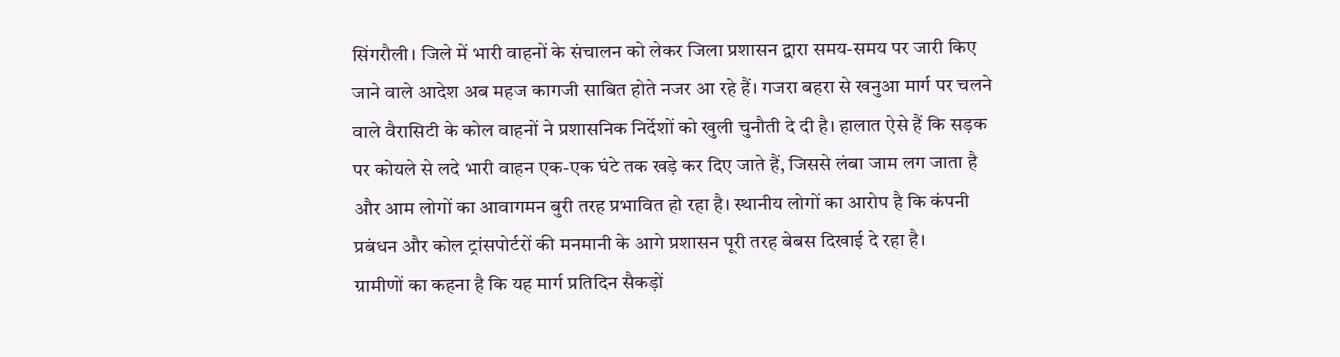सिंगरौली। जिले में भारी वाहनों के संचालन को लेकर जिला प्रशासन द्वारा समय-समय पर जारी किए जाने वाले आदेश अब महज कागजी साबित होते नजर आ रहे हैं। गजरा बहरा से खनुआ मार्ग पर चलने वाले वैरासिटी के कोल वाहनों ने प्रशासनिक निर्देशों को खुली चुनौती दे दी है। हालात ऐसे हैं कि सड़क पर कोयले से लदे भारी वाहन एक-एक घंटे तक खड़े कर दिए जाते हैं, जिससे लंबा जाम लग जाता है और आम लोगों का आवागमन बुरी तरह प्रभावित हो रहा है। स्थानीय लोगों का आरोप है कि कंपनी प्रबंधन और कोल ट्रांसपोर्टरों की मनमानी के आगे प्रशासन पूरी तरह बेबस दिखाई दे रहा है।
ग्रामीणों का कहना है कि यह मार्ग प्रतिदिन सैकड़ों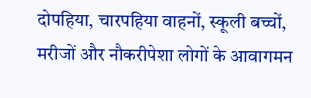दोपहिया, चारपहिया वाहनों, स्कूली बच्चों, मरीजों और नौकरीपेशा लोगों के आवागमन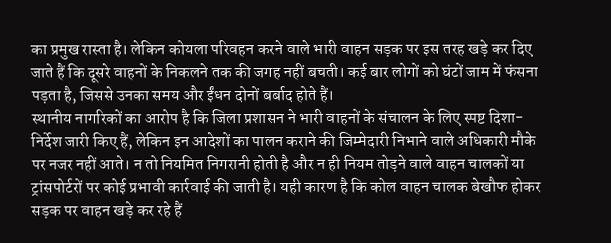का प्रमुख रास्ता है। लेकिन कोयला परिवहन करने वाले भारी वाहन सड़क पर इस तरह खड़े कर दिए जाते हैं कि दूसरे वाहनों के निकलने तक की जगह नहीं बचती। कई बार लोगों को घंटों जाम में फंसना पड़ता है, जिससे उनका समय और ईंधन दोनों बर्बाद होते हैं।
स्थानीय नागरिकों का आरोप है कि जिला प्रशासन ने भारी वाहनों के संचालन के लिए स्पष्ट दिशा-निर्देश जारी किए हैं, लेकिन इन आदेशों का पालन कराने की जिम्मेदारी निभाने वाले अधिकारी मौके पर नजर नहीं आते। न तो नियमित निगरानी होती है और न ही नियम तोड़ने वाले वाहन चालकों या ट्रांसपोर्टरों पर कोई प्रभावी कार्रवाई की जाती है। यही कारण है कि कोल वाहन चालक बेखौफ होकर सड़क पर वाहन खड़े कर रहे हैं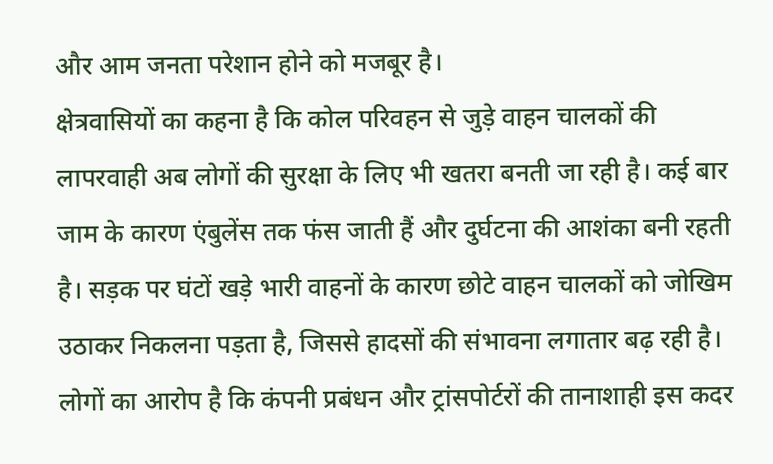और आम जनता परेशान होने को मजबूर है।
क्षेत्रवासियों का कहना है कि कोल परिवहन से जुड़े वाहन चालकों की लापरवाही अब लोगों की सुरक्षा के लिए भी खतरा बनती जा रही है। कई बार जाम के कारण एंबुलेंस तक फंस जाती हैं और दुर्घटना की आशंका बनी रहती है। सड़क पर घंटों खड़े भारी वाहनों के कारण छोटे वाहन चालकों को जोखिम उठाकर निकलना पड़ता है, जिससे हादसों की संभावना लगातार बढ़ रही है।
लोगों का आरोप है कि कंपनी प्रबंधन और ट्रांसपोर्टरों की तानाशाही इस कदर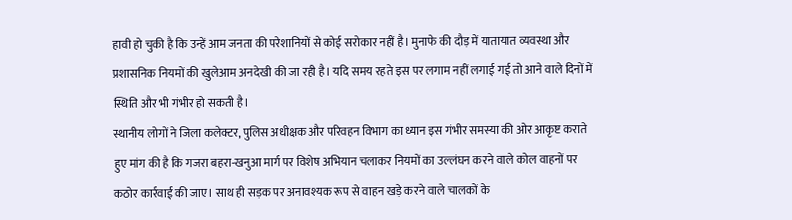हावी हो चुकी है कि उन्हें आम जनता की परेशानियों से कोई सरोकार नहीं है। मुनाफे की दौड़ में यातायात व्यवस्था और प्रशासनिक नियमों की खुलेआम अनदेखी की जा रही है। यदि समय रहते इस पर लगाम नहीं लगाई गई तो आने वाले दिनों में स्थिति और भी गंभीर हो सकती है।
स्थानीय लोगों ने जिला कलेक्टर, पुलिस अधीक्षक और परिवहन विभाग का ध्यान इस गंभीर समस्या की ओर आकृष्ट कराते हुए मांग की है कि गजरा बहरा-खनुआ मार्ग पर विशेष अभियान चलाकर नियमों का उल्लंघन करने वाले कोल वाहनों पर कठोर कार्रवाई की जाए। साथ ही सड़क पर अनावश्यक रूप से वाहन खड़े करने वाले चालकों के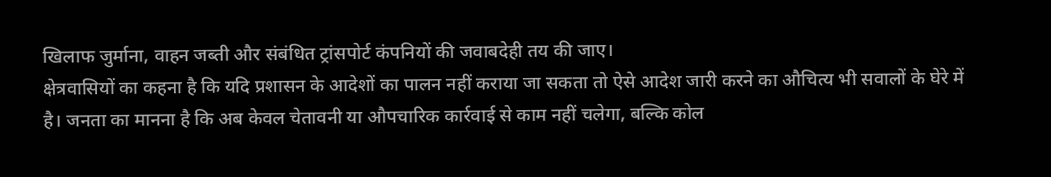खिलाफ जुर्माना, वाहन जब्ती और संबंधित ट्रांसपोर्ट कंपनियों की जवाबदेही तय की जाए।
क्षेत्रवासियों का कहना है कि यदि प्रशासन के आदेशों का पालन नहीं कराया जा सकता तो ऐसे आदेश जारी करने का औचित्य भी सवालों के घेरे में है। जनता का मानना है कि अब केवल चेतावनी या औपचारिक कार्रवाई से काम नहीं चलेगा, बल्कि कोल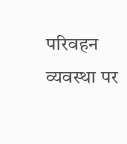परिवहन व्यवस्था पर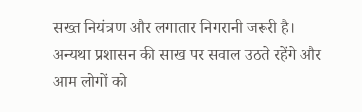सख्त नियंत्रण और लगातार निगरानी जरूरी है। अन्यथा प्रशासन की साख पर सवाल उठते रहेंगे और आम लोगों को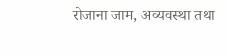रोजाना जाम, अव्यवस्था तथा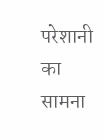परेशानी का सामना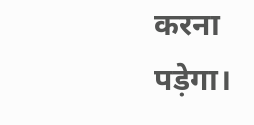करना पड़ेगा।